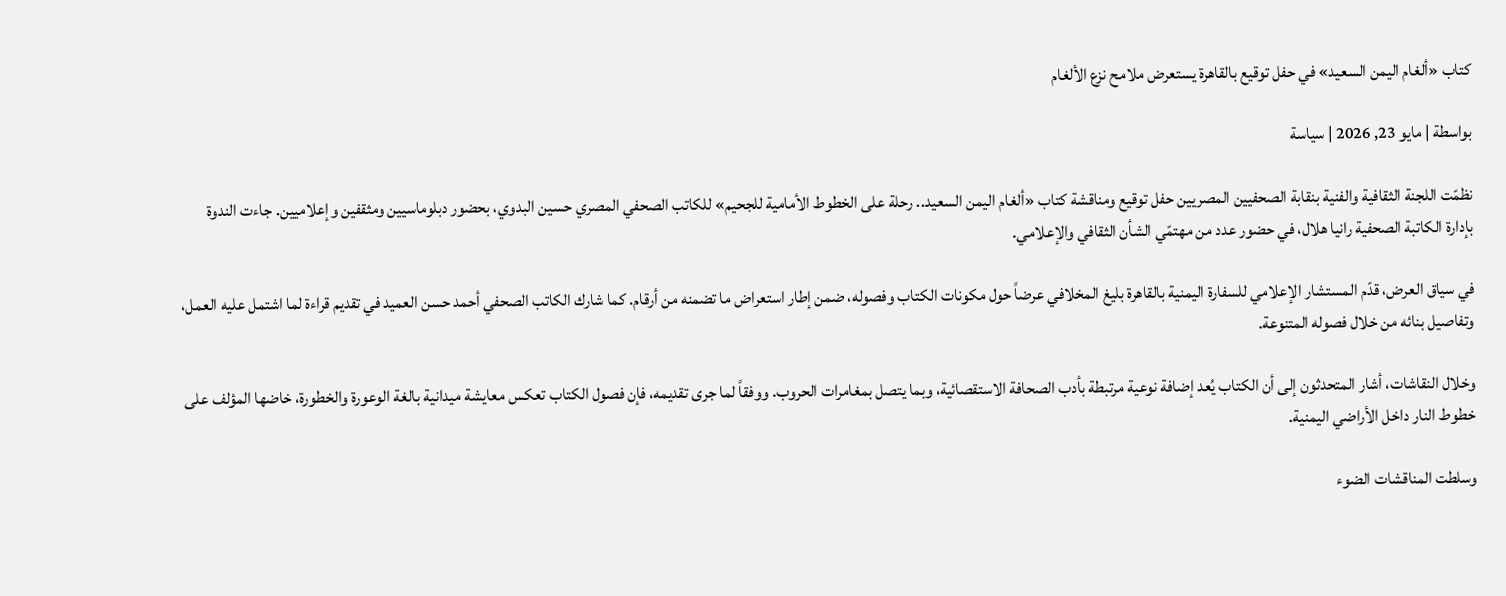كتاب «ألغام اليمن السعيد» في حفل توقيع بالقاهرة يستعرض ملامح نزع الألغام

بواسطة | مايو 23, 2026 | سياسة

نظمّت اللجنة الثقافية والفنية بنقابة الصحفيين المصريين حفل توقيع ومناقشة كتاب «ألغام اليمن السعيد.. رحلة على الخطوط الأمامية للجحيم» للكاتب الصحفي المصري حسين البدوي، بحضور دبلوماسيين ومثقفين وإعلاميين. جاءت الندوة بإدارة الكاتبة الصحفية رانيا هلال، في حضور عدد من مهتمّي الشأن الثقافي والإعلامي.

في سياق العرض، قدّم المستشار الإعلامي للسفارة اليمنية بالقاهرة بليغ المخلافي عرضاً حول مكونات الكتاب وفصوله، ضمن إطار استعراض ما تضمنه من أرقام. كما شارك الكاتب الصحفي أحمد حسن العميد في تقديم قراءة لما اشتمل عليه العمل، وتفاصيل بنائه من خلال فصوله المتنوعة.

وخلال النقاشات، أشار المتحدثون إلى أن الكتاب يُعد إضافة نوعية مرتبطة بأدب الصحافة الاستقصائية، وبما يتصل بمغامرات الحروب. ووفقاً لما جرى تقديمه، فإن فصول الكتاب تعكس معايشة ميدانية بالغة الوعورة والخطورة، خاضها المؤلف على خطوط النار داخل الأراضي اليمنية.

وسلطت المناقشات الضوء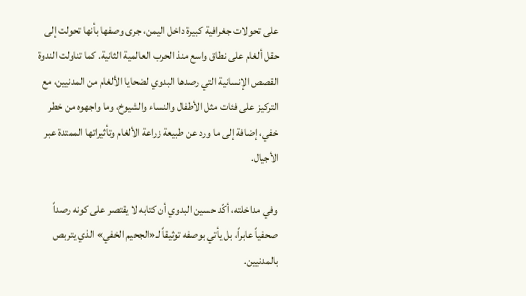على تحولات جغرافية كبيرة داخل اليمن، جرى وصفها بأنها تحولت إلى حقل ألغام على نطاق واسع منذ الحرب العالمية الثانية. كما تناولت الندوة القصص الإنسانية التي رصدها البدوي لضحايا الألغام من المدنيين، مع التركيز على فئات مثل الأطفال والنساء والشيوخ، وما واجهوه من خطر خفي، إضافة إلى ما ورد عن طبيعة زراعة الألغام وتأثيراتها الممتدة عبر الأجيال.

وفي مداخلته، أكّد حسين البدوي أن كتابه لا يقتصر على كونه رصداً صحفياً عابراً، بل يأتي بوصفه توثيقاً لـ«الجحيم الخفي» الذي يتربص بالمدنيين.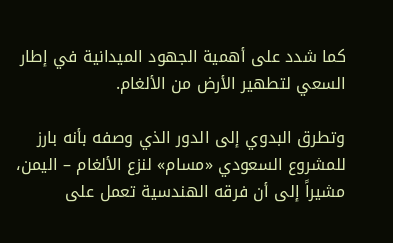كما شدد على أهمية الجهود الميدانية في إطار السعي لتطهير الأرض من الألغام.

وتطرق البدوي إلى الدور الذي وصفه بأنه بارز للمشروع السعودي «مسام» لنزع الألغام – اليمن، مشيراً إلى أن فرقه الهندسية تعمل على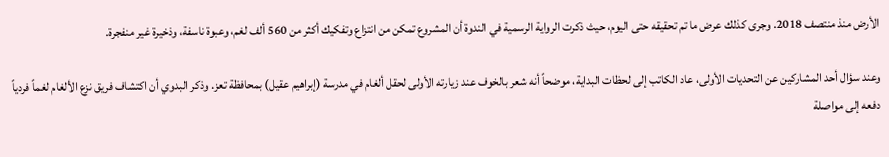الأرض منذ منتصف 2018. وجرى كذلك عرض ما تم تحقيقه حتى اليوم، حيث ذكرت الرواية الرسمية في الندوة أن المشروع تمكن من انتزاع وتفكيك أكثر من 560 ألف لغم، وعبوة ناسفة، وذخيرة غير منفجرة.

وعند سؤال أحد المشاركين عن التحديات الأولى، عاد الكاتب إلى لحظات البداية، موضحاً أنه شعر بالخوف عند زيارته الأولى لحقل ألغام في مدرسة (إبراهيم عقيل) بمحافظة تعز. وذكر البدوي أن اكتشاف فريق نزع الألغام لغماً فردياً دفعه إلى مواصلة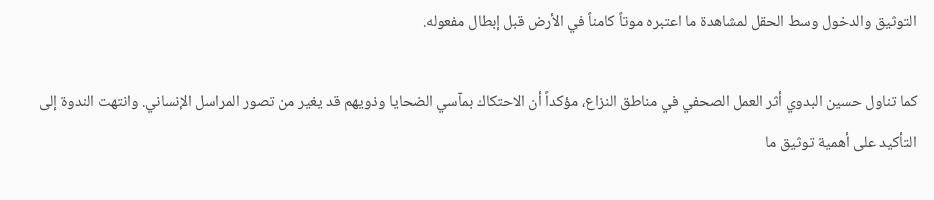التوثيق والدخول وسط الحقل لمشاهدة ما اعتبره موتاً كامناً في الأرض قبل إبطال مفعوله.

كما تناول حسين البدوي أثر العمل الصحفي في مناطق النزاع، مؤكداً أن الاحتكاك بمآسي الضحايا وذويهم قد يغير من تصور المراسل الإنساني. وانتهت الندوة إلى التأكيد على أهمية توثيق ما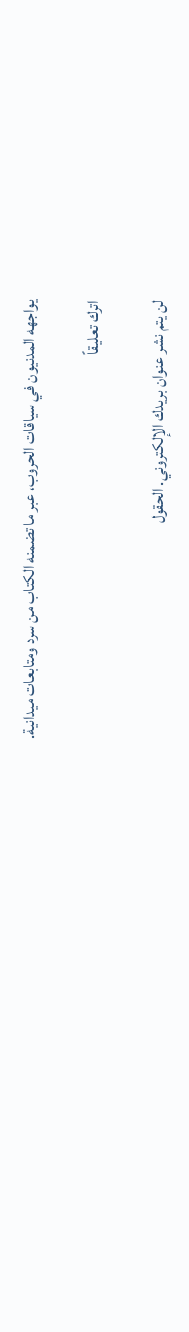يواجهه المدنيون في سياقات الحروب، عبر ما تضمنه الكتاب من سرد ومتابعات ميدانية.

اترك تعليقاً

لن يتم نشر عنوان بريدك الإلكتروني. الحقول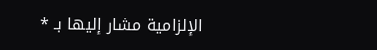الإلزامية مشار إليها بـ *